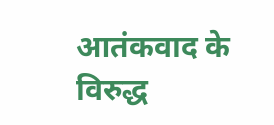आतंकवाद के विरुद्ध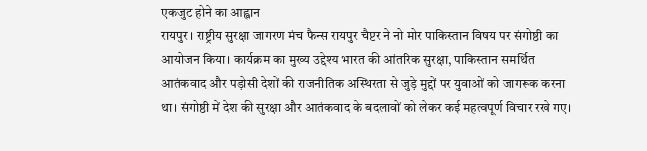एकजुट होने का आह्वान
रायपुर । राष्ट्रीय सुरक्षा जागरण मंच फैन्स रायपुर चैप्टर ने नो मोर पाकिस्तान विषय पर संगोष्ठी का आयोजन किया। कार्यक्रम का मुख्य उद्देश्य भारत की आंतरिक सुरक्षा, पाकिस्तान समर्थित आतंकवाद और पड़ोसी देशों की राजनीतिक अस्थिरता से जुड़े मुद्दों पर युवाओं को जागरूक करना था। संगोष्ठी में देश की सुरक्षा और आतंकवाद के बदलावों को लेकर कई महत्वपूर्ण विचार रखे गए।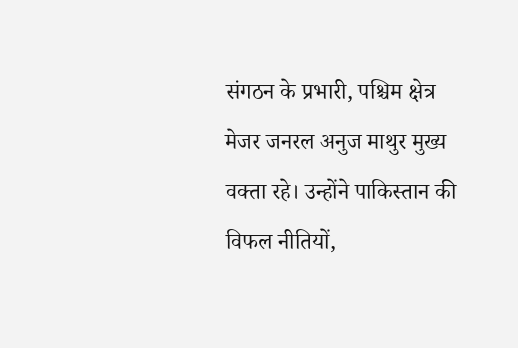संगठन के प्रभारी, पश्चिम क्षेत्र मेजर जनरल अनुज माथुर मुख्य वक्ता रहे। उन्होंने पाकिस्तान की विफल नीतियों,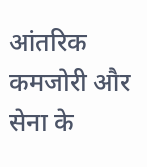आंतरिक कमजोरी और सेना के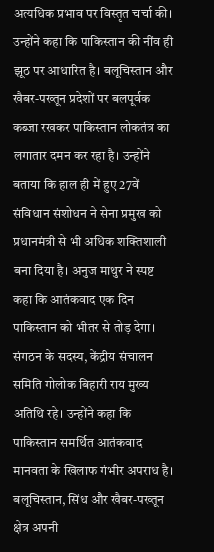अत्यधिक प्रभाव पर विस्तृत चर्चा की। उन्होंने कहा कि पाकिस्तान की नींव ही झूठ पर आधारित है। बलूचिस्तान और खैबर-पख्तून प्रदेशों पर बलपूर्वक कब्जा रखकर पाकिस्तान लोकतंत्र का लगातार दमन कर रहा है। उन्होंने बताया कि हाल ही में हुए 27वें संविधान संशोधन ने सेना प्रमुख को प्रधानमंत्री से भी अधिक शक्तिशाली बना दिया है। अनुज माथुर ने स्पष्ट कहा कि आतंकवाद एक दिन पाकिस्तान को भीतर से तोड़ देगा।
संगठन के सदस्य, केंद्रीय संचालन समिति गोलोक बिहारी राय मुख्य अतिथि रहे। उन्होंने कहा कि पाकिस्तान समर्थित आतंकवाद मानवता के खिलाफ गंभीर अपराध है। बलूचिस्तान, सिंध और खैबर-पख्तून क्षेत्र अपनी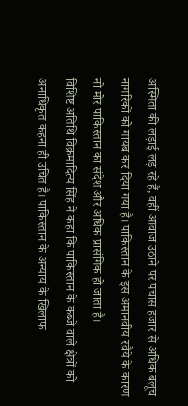अस्मिता की लड़ाई लड़ रहे हैं, वहीं आवाज उठाने पर पचास हजार से अधिक बलूच नागरिकों को गायब कर दिया गया है। पाकिस्तान के इस अमानवीय रवैये के कारण नो मोर पाकिस्तान का संदेश और अधिक प्रासंगिक हो जाता है।
विशिष्ट अतिथि विक्रमादित्य सिंह ने कहा कि पाकिस्तान के कब्जे वाले क्षेत्रों को अनाधिकृत कहना ही उचित है। पाकिस्तान के अन्याय के खिलाफ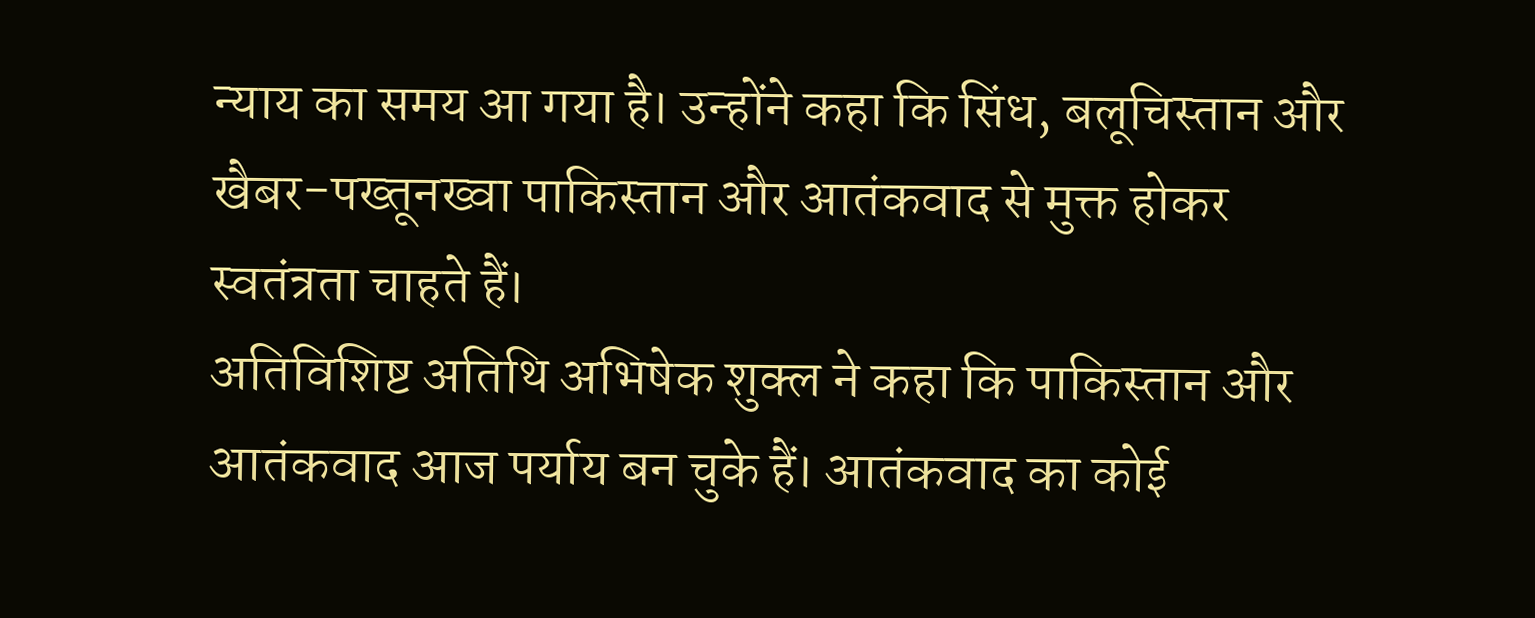न्याय का समय आ गया है। उन्होंने कहा कि सिंध, बलूचिस्तान और खैबर-पख्तूनख्वा पाकिस्तान और आतंकवाद से मुक्त होकर स्वतंत्रता चाहते हैं।
अतिविशिष्ट अतिथि अभिषेक शुक्ल ने कहा कि पाकिस्तान और आतंकवाद आज पर्याय बन चुके हैं। आतंकवाद का कोई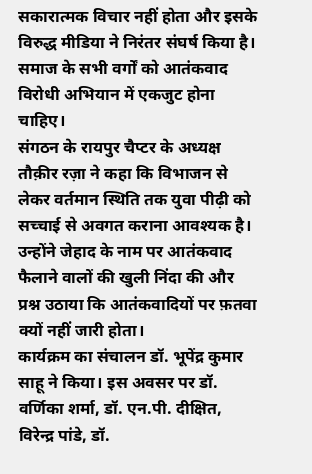सकारात्मक विचार नहीं होता और इसके विरुद्ध मीडिया ने निरंतर संघर्ष किया है। समाज के सभी वर्गों को आतंकवाद विरोधी अभियान में एकजुट होना चाहिए।
संगठन के रायपुर चैप्टर के अध्यक्ष तौक़ीर रज़ा ने कहा कि विभाजन से लेकर वर्तमान स्थिति तक युवा पीढ़ी को सच्चाई से अवगत कराना आवश्यक है। उन्होंने जेहाद के नाम पर आतंकवाद फैलाने वालों की खुली निंदा की और प्रश्न उठाया कि आतंकवादियों पर फ़तवा क्यों नहीं जारी होता।
कार्यक्रम का संचालन डॉ. भूपेंद्र कुमार साहू ने किया। इस अवसर पर डॉ. वर्णिका शर्मा, डॉ. एन.पी. दीक्षित, विरेन्द्र पांडे, डॉ.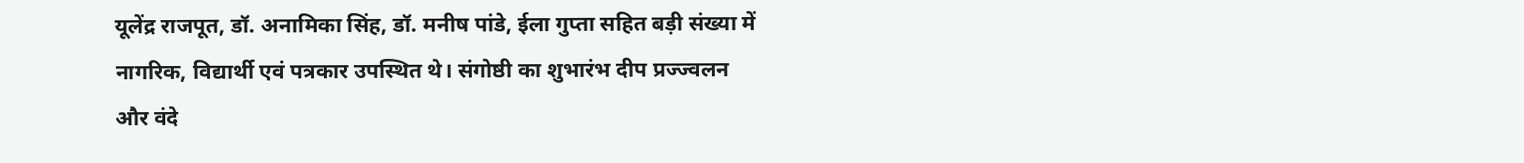यूलेंद्र राजपूत, डॉ. अनामिका सिंह, डॉ. मनीष पांडे, ईला गुप्ता सहित बड़ी संख्या में नागरिक, विद्यार्थी एवं पत्रकार उपस्थित थे। संगोष्ठी का शुभारंभ दीप प्रज्ज्वलन और वंदे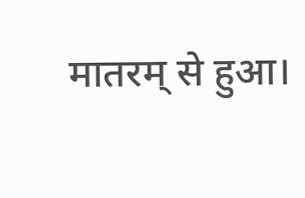मातरम् से हुआ।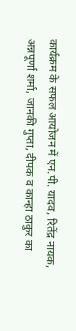कार्यक्रम के सफल आयोजन में एन.पी. यादव, रितेंद्र नायक, अन्नपूर्णा शर्मा, जानकी गुप्ता, दीपक व कान्हा ठाकुर का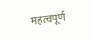महत्वपूर्ण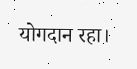योगदान रहा।